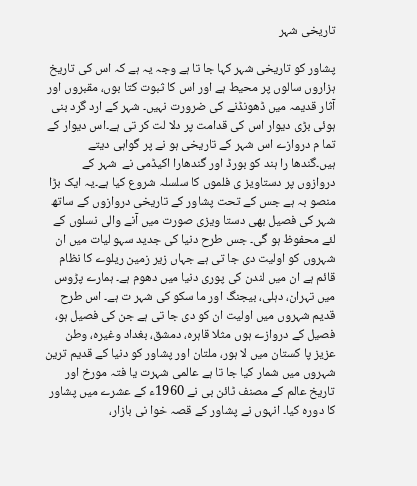تاریخی شہر

پشاور کو تاریخی شہر کہا جا تا ہے وجہ یہ ہے کہ اس کی تاریخ ہزاروں سالوں پر محیط ہے اور اس کا ثبوت کتا بوں، مقبروں اور آثار قدیمہ میں ڈھونڈنے کی ضرورت نہیں۔ شہر کے ارد گرد بنی ہوئی بڑی دیوار اس کی قدامت پر دلا لت کر تی ہے۔اس دیوار کے تما م دروازے اس شہر کے تاریخی ہو نے پر گواہی دیتے ہیں۔گندھا را ہند کو بورڈ اور گندھارا اکیڈمی نے  شہر کے دروازوں پر دستاویز ی فلموں کا سلسلہ شروع کیا ہے۔یہ ایک بڑا منصو بہ ہے جس کے تحت پشاور کے تاریخی دروازوں کے ساتھ شہر کی فصیل بھی دستا ویزی صورت میں آنے والی نسلوں کے لئے محفوظ ہو گی۔ جس طرح دنیا کی جدید سہو لیات میں ان شہروں کو اولیت دی جا تی ہے جہاں زیر زمین ریلوے کا نظام قائم ہے ان میں لندن کی پوری دنیا میں دھوم ہے۔ ہمارے پڑوس میں تہران، دہلی، بیجنگ اور ما سکو کی شہر ت ہے۔ اس طرح قدیم شہروں میں اولیت ان کو دی جا تی ہے جن کی فصیل ہو، فصیل کے دروازے ہوں مثلا قاہرہ، دمشق، بغداد وغیرہ، وطن عزیز پا کستان میں لا ہور، ملتان اور پشاور کو دنیا کے قدیم ترین شہروں میں شمار کیا جا تا ہے عالمی شہرت یا فتہ مورخ اور تاریخ عالم کے مصنف ٹائن بی نے 1960ء کے عشرے میں پشاور کا دورہ کیا۔ انہوں نے پشاور کے قصہ خوا نی بازار،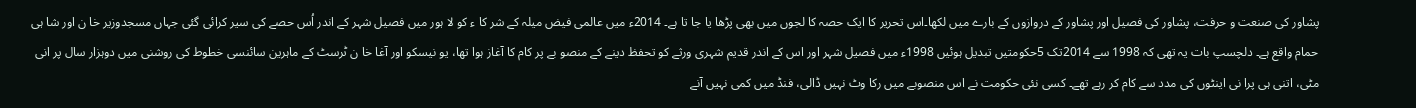پشاور کی صنعت و حرفت، پشاور کی فصیل اور پشاور کے دروازوں کے بارے میں لکھا۔اس تحریر کا ایک حصہ کا لجوں میں بھی پڑھا یا جا تا ہے۔ 2014ء میں عالمی فیض میلہ کے شر کا ء کو لا ہور میں فصیل شہر کے اندر اُس حصے کی سیر کرائی گئی جہاں مسجدوزیر خا ن اور شا ہی حمام واقع ہے۔ دلچسپ بات یہ تھی کہ 1998 سے 2014تک 5حکومتیں تبدیل ہوئیں 1998ء میں فصیل شہر اور اس کے اندر قدیم شہری ورثے کو تحفظ دینے کے منصو بے پر کام کا آغاز ہوا تھا، یو نیسکو اور آغا خا ن ٹرسٹ کے ماہرین سائنسی خطوط کی روشنی میں دوہزار سال پر انی مٹی، اتنی ہی پرا نی اینٹوں کی مدد سے کام کر رہے تھے۔ کسی نئی حکومت نے اس منصوبے میں رکا وٹ نہیں ڈالی، فنڈ میں کمی نہیں آنے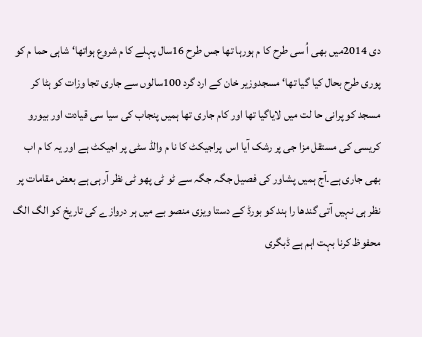دی 2014میں بھی اُ سی طرح کا م ہورہا تھا جس طرح 16سال پہلے کا م شروع ہواتھا‘ شاہی حما م کو پوری طرح بحال کیا گیا تھا‘ مسجدوزیر خان کے ارد گرد 100سالوں سے جاری تجا وزات کو ہٹا کر مسجد کو پرانی حا لت میں لایاگیا تھا اور کام جاری تھا ہمیں پنجاب کی سیا سی قیادت اور بیورو کریسی کی مستقل مزا جی پر رشک آیا اس  پراجیکٹ کا نا م والڈ سٹی پر اجیکٹ ہے اور یہ کا م اب بھی جاری ہے۔آج ہمیں پشاور کی فصیل جگہ جگہ سے ٹو ٹی پھو ٹی نظر آرہی ہے بعض مقامات پر نظر ہی نہیں آتی گندھا را ہند کو بورڈ کے دستا ویزی منصو بے میں ہر دروازے کی تاریخ کو الگ الگ محفوظ کرنا بہت اہم ہے ڈبگری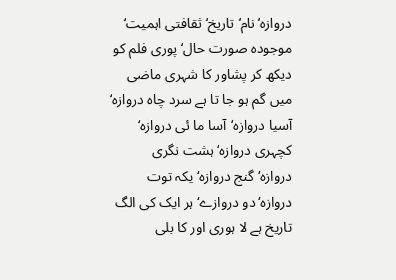دروازہ‘نام‘تاریخ‘ثقافتی اہمیت‘ موجودہ صورت حال‘ پوری فلم کو دیکھ کر پشاور کا شہری ماضی میں گم ہو جا تا ہے سرد چاہ دروازہ‘ آسیا دروازہ‘آسا ما ئی دروازہ‘ کچہری دروازہ‘ ہشت نگری دروازہ‘گنج دروازہ‘ یکہ توت دروازہ‘دو دروازے‘ہر ایک کی الگ تاریخ ہے لا ہوری اور کا بلی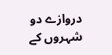دروازے دو شہروں کے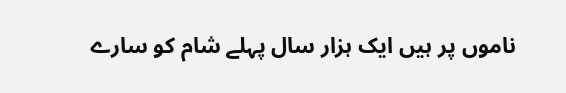ناموں پر ہیں ایک ہزار سال پہلے شام کو سارے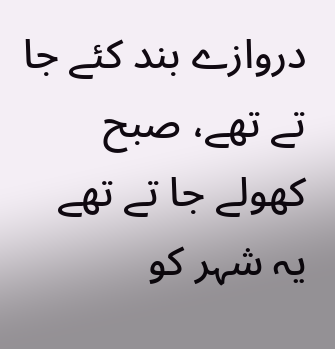دروازے بند کئے جا تے تھے، صبح کھولے جا تے تھے یہ شہر کو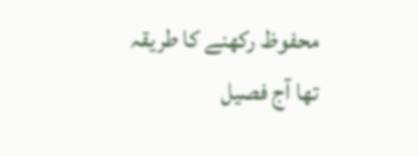محفوظ رکھنے کا طریقہ تھا آج فصیل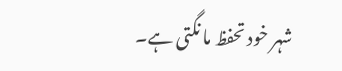شہر خود تحفظ ما نگتی ہے۔